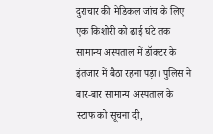दुराचार की मेडिकल जांच के लिए एक किशोरी को ढाई घंटे तक सामान्य अस्पताल में डॉक्टर के इंतजार में बैठा रहना पड़ा। पुलिस ने बार-बार सामान्य अस्पताल के स्टाफ को सूचना दी,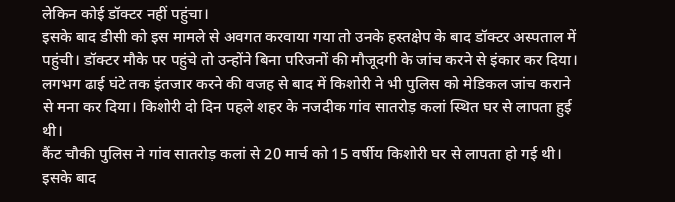लेकिन कोई डॉक्टर नहीं पहुंचा।
इसके बाद डीसी को इस मामले से अवगत करवाया गया तो उनके हस्तक्षेप के बाद डॉक्टर अस्पताल में पहुंची। डॉक्टर मौके पर पहुंचे तो उन्होंने बिना परिजनों की मौजूदगी के जांच करने से इंकार कर दिया।
लगभग ढाई घंटे तक इंतजार करने की वजह से बाद में किशोरी ने भी पुलिस को मेडिकल जांच कराने से मना कर दिया। किशोरी दो दिन पहले शहर के नजदीक गांव सातरोड़ कलां स्थित घर से लापता हुई थी।
कैंट चौकी पुलिस ने गांव सातरोड़ कलां से 20 मार्च को 15 वर्षीय किशोरी घर से लापता हो गई थी। इसके बाद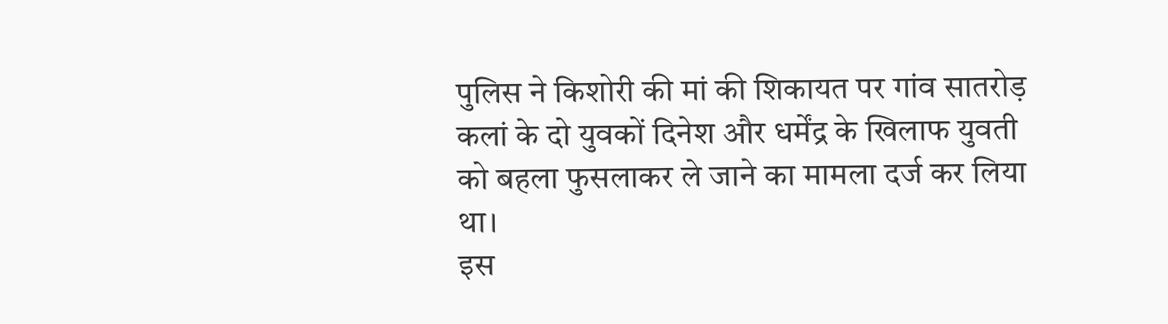पुलिस ने किशोरी की मां की शिकायत पर गांव सातरोड़ कलां के दो युवकों दिनेश और धर्मेंद्र के खिलाफ युवती को बहला फुसलाकर ले जाने का मामला दर्ज कर लिया था।
इस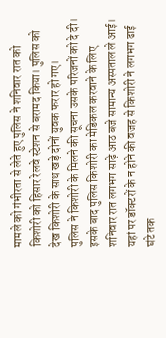मामले को गंभीरता से लेते हुए पुलिस ने शनिवार रात को किशोरी को हिसार रेलवे स्टेशन से बरामद किया। पुलिस को देख किशोरी के साथ खड़े दोनों युवक फरार हो गए।
पुलिस ने किशोरी के मिलने की सूचना उसके परिजनों को दे दी। इसके बाद पुलिस किशोरी का मेडिकल करवाने के लिए शनिवार रात लगभग साढ़े आठ बजे सामान्य अस्पताल ले आई।
यहां पर डॉक्टरों के न होने की वजह से किशोरी ने लगभग ढाई घंटे तक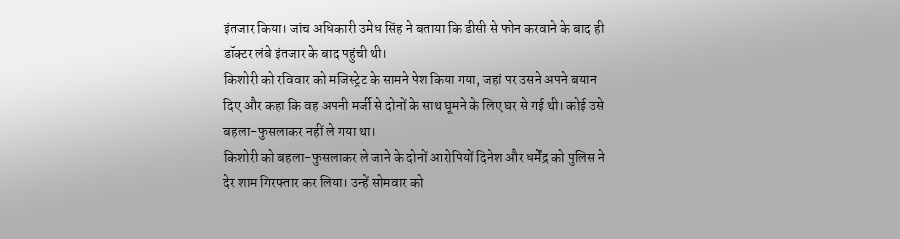इंतजार किया। जांच अधिकारी उमेध सिंह ने बताया कि डीसी से फोन करवाने के बाद ही डॉक्टर लंबे इंतजार के बाद पहुंची थी।
किशोरी को रविवार को मजिस्ट्रेट के सामने पेश किया गया, जहां पर उसने अपने बयान दिए और कहा कि वह अपनी मर्जी से दोनों के साथ घूमने के लिए घर से गई थी। कोई उसे बहला-फुसलाकर नहीं ले गया था।
किशोरी को बहला-फुसलाकर ले जाने के दोनों आरोपियों दिनेश और धर्मेंद्र को पुलिस ने देर शाम गिरफ्तार कर लिया। उन्हें सोमवार को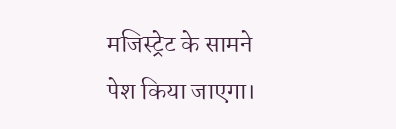मजिस्ट्रेट के सामने पेश किया जाएगा।